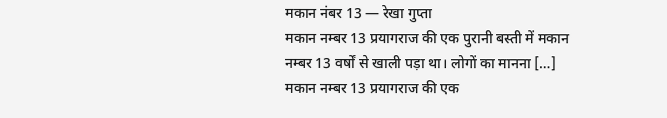मकान नंबर 13 — रेखा गुप्ता
मकान नम्बर 13 प्रयागराज की एक पुरानी बस्ती में मकान नम्बर 13 वर्षों से खाली पड़ा था। लोगों का मानना […]
मकान नम्बर 13 प्रयागराज की एक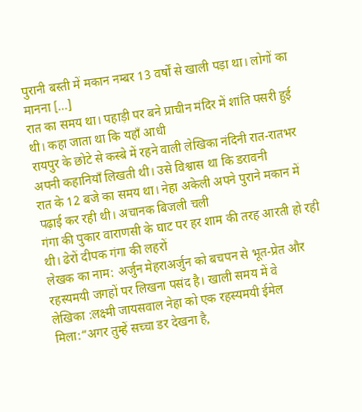पुरानी बस्ती में मकान नम्बर 13 वर्षों से खाली पड़ा था। लोगों का मानना […]
रात का समय था। पहाड़ी पर बने प्राचीन मंदिर में शांति पसरी हुई थी। कहा जाता था कि यहाँ आधी
रायपुर के छोटे से कस्बे में रहने वाली लेखिका नंदिनी रात-रातभर अपनी कहानियाँ लिखती थी। उसे विश्वास था कि डरावनी
रात के 12 बजे का समय था। नेहा अकेली अपने पुराने मकान में पढ़ाई कर रही थी। अचानक बिजली चली
गंगा की पुकार वाराणसी के घाट पर हर शाम की तरह आरती हो रही थी। ढेरों दीपक गंगा की लहरों
लेखक का नाम: अर्जुन मेहराअर्जुन को बचपन से भूत-प्रेत और रहस्यमयी जगहों पर लिखना पसंद है। खाली समय में वे
लेखिका :लक्ष्मी जायसवाल नेहा को एक रहस्यमयी ईमेल मिला:“अगर तुम्हें सच्चा डर देखना है,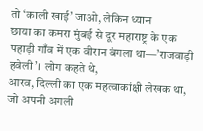तो ‘काली खाई’ जाओ, लेकिन ध्यान
छाया का कमरा मुंबई से दूर महाराष्ट्र के एक पहाड़ी गाँव में एक वीरान बंगला था—’राजवाड़ी हवेली’। लोग कहते थे,
आरव, दिल्ली का एक महत्वाकांक्षी लेखक था, जो अपनी अगली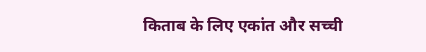किताब के लिए एकांत और सच्ची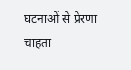घटनाओं से प्रेरणा चाहता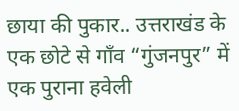छाया की पुकार.. उत्तराखंड के एक छोटे से गाँव “गुंजनपुर” में एक पुराना हवेली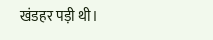खंडहर पड़ी थी।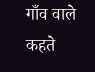गाँव वाले कहते